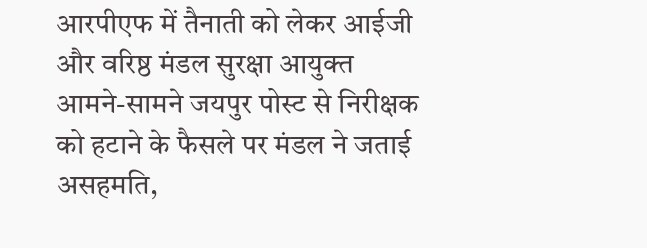आरपीएफ में तैनाती को लेकर आईजी और वरिष्ठ मंडल सुरक्षा आयुक्त आमने-सामने जयपुर पोस्ट से निरीक्षक को हटाने के फैसले पर मंडल ने जताई असहमति,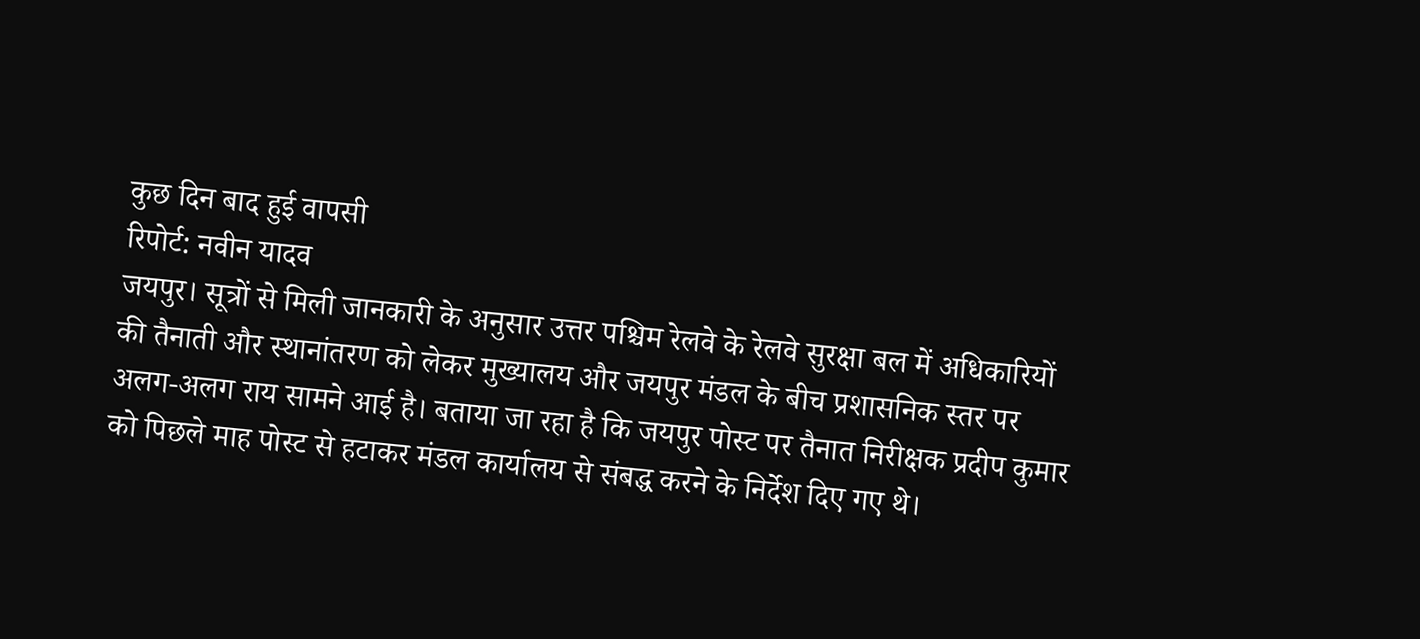कुछ दिन बाद हुई वापसी
रिपोर्ट: नवीन यादव
जयपुर। सूत्रों से मिली जानकारी के अनुसार उत्तर पश्चिम रेलवे के रेलवे सुरक्षा बल में अधिकारियों की तैनाती और स्थानांतरण को लेकर मुख्यालय और जयपुर मंडल के बीच प्रशासनिक स्तर पर अलग-अलग राय सामने आई है। बताया जा रहा है कि जयपुर पोस्ट पर तैनात निरीक्षक प्रदीप कुमार को पिछले माह पोस्ट से हटाकर मंडल कार्यालय से संबद्ध करने के निर्देश दिए गए थे।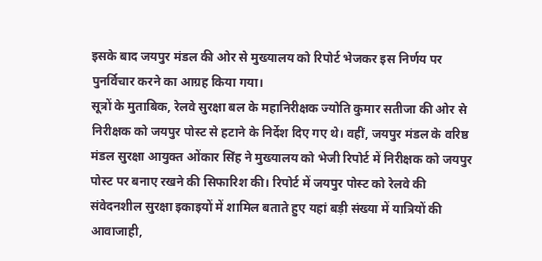इसके बाद जयपुर मंडल की ओर से मुख्यालय को रिपोर्ट भेजकर इस निर्णय पर पुनर्विचार करने का आग्रह किया गया।
सूत्रों के मुताबिक, रेलवे सुरक्षा बल के महानिरीक्षक ज्योति कुमार सतीजा की ओर से निरीक्षक को जयपुर पोस्ट से हटाने के निर्देश दिए गए थे। वहीं, जयपुर मंडल के वरिष्ठ मंडल सुरक्षा आयुक्त ओंकार सिंह ने मुख्यालय को भेजी रिपोर्ट में निरीक्षक को जयपुर पोस्ट पर बनाए रखने की सिफारिश की। रिपोर्ट में जयपुर पोस्ट को रेलवे की संवेदनशील सुरक्षा इकाइयों में शामिल बताते हुए यहां बड़ी संख्या में यात्रियों की आवाजाही,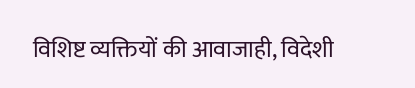विशिष्ट व्यक्तियों की आवाजाही, विदेशी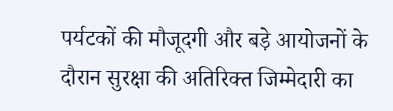पर्यटकों की मौजूदगी और बड़े आयोजनों के दौरान सुरक्षा की अतिरिक्त जिम्मेदारी का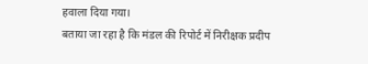हवाला दिया गया।
बताया जा रहा है कि मंडल की रिपोर्ट में निरीक्षक प्रदीप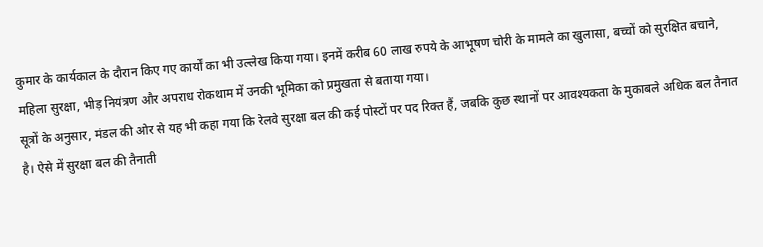कुमार के कार्यकाल के दौरान किए गए कार्यों का भी उल्लेख किया गया। इनमें करीब 60 लाख रुपये के आभूषण चोरी के मामले का खुलासा, बच्चों को सुरक्षित बचाने, महिला सुरक्षा, भीड़ नियंत्रण और अपराध रोकथाम में उनकी भूमिका को प्रमुखता से बताया गया।
सूत्रों के अनुसार, मंडल की ओर से यह भी कहा गया कि रेलवे सुरक्षा बल की कई पोस्टों पर पद रिक्त हैं, जबकि कुछ स्थानों पर आवश्यकता के मुकाबले अधिक बल तैनात है। ऐसे में सुरक्षा बल की तैनाती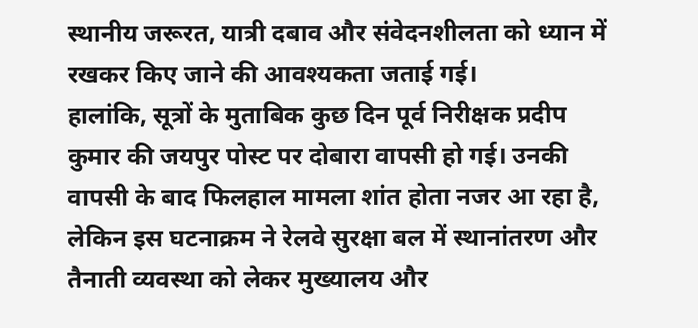स्थानीय जरूरत, यात्री दबाव और संवेदनशीलता को ध्यान में रखकर किए जाने की आवश्यकता जताई गई।
हालांकि, सूत्रों के मुताबिक कुछ दिन पूर्व निरीक्षक प्रदीप कुमार की जयपुर पोस्ट पर दोबारा वापसी हो गई। उनकी वापसी के बाद फिलहाल मामला शांत होता नजर आ रहा है, लेकिन इस घटनाक्रम ने रेलवे सुरक्षा बल में स्थानांतरण और तैनाती व्यवस्था को लेकर मुख्यालय और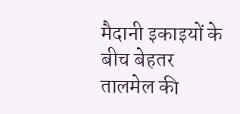मैदानी इकाइयों के बीच बेहतर तालमेल की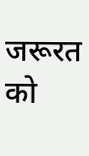जरूरत को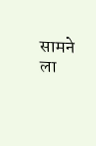सामने ला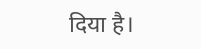दिया है।